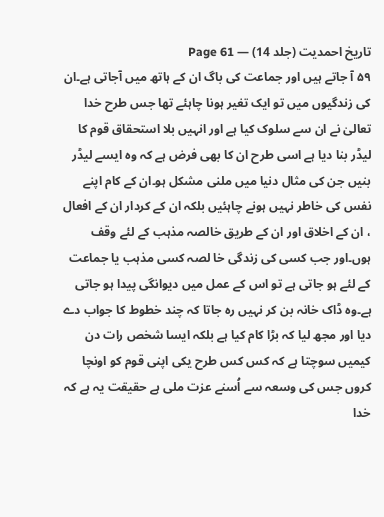تاریخ احمدیت (جلد 14) — Page 61
۵۹ آ جاتے ہیں اور جماعت کی باگ ان کے ہاتھ میں آجاتی ہے۔ان کی زندگیوں میں تو ایک تغیر ہونا چاہئے تھا جس طرح خدا تعالیٰ نے ان سے سلوک کیا ہے اور انہیں بلا استحقاق قوم کا لیڈر بنا دیا ہے اسی طرح ان کا بھی فرض ہے کہ وہ ایسے لیڈر بنیں جن کی مثال دنیا میں ملنی مشکل ہو۔ان کے کام اپنے نفس کی خاطر نہیں ہونے چاہئیں بلکہ ان کے کردار ان کے افعال ، ان کے اخلاق اور ان کے طریق خالصہ مذہب کے لئے وقف ہوں۔اور جب کسی کی زندگی خا لصہ کسی مذہب یا جماعت کے لئے ہو جاتی ہے تو اس کے عمل میں دیوانگی پیدا ہو جاتی ہے۔وہ ڈاک خانہ بن کر نہیں رہ جاتا کہ چند خطوط کا جواب دے دیا اور مجھ لیا کہ بڑا کام کیا ہے بلکہ ایسا شخص رات دن کیمیں سوچتا ہے کہ کس کس طرح یکی اپنی قوم کو اونچا کروں جس کی وسعہ سے اُسنے عزت ملی ہے حقیقت یہ ہے کہ خدا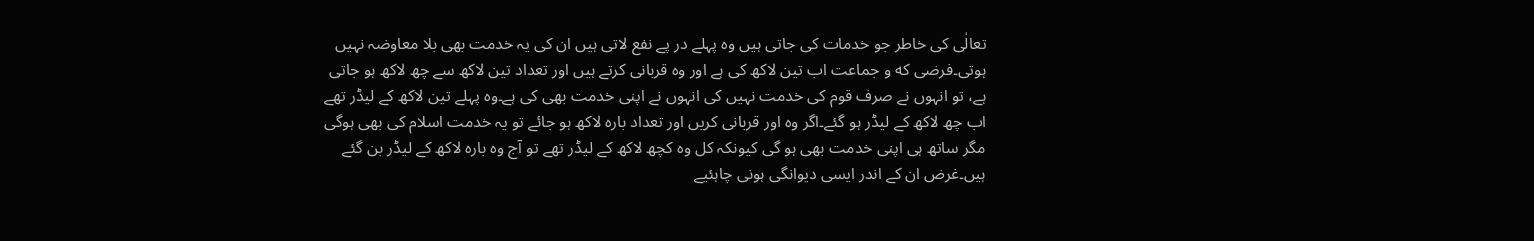تعالٰی کی خاطر جو خدمات کی جاتی ہیں وہ پہلے در پے نفع لاتی ہیں ان کی یہ خدمت بھی بلا معاوضہ نہیں ہوتی۔فرضی که و جماعت اب تین لاکھ کی ہے اور وہ قربانی کرتے ہیں اور تعداد تین لاکھ سے چھ لاکھ ہو جاتی ہے، تو انہوں نے صرف قوم کی خدمت نہیں کی انہوں نے اپنی خدمت بھی کی ہے۔وہ پہلے تین لاکھ کے لیڈر تھے اب چھ لاکھ کے لیڈر ہو گئے۔اگر وہ اور قربانی کریں اور تعداد بارہ لاکھ ہو جائے تو یہ خدمت اسلام کی بھی ہوگی مگر ساتھ ہی اپنی خدمت بھی ہو گی کیونکہ کل وہ کچھ لاکھ کے لیڈر تھے تو آج وہ بارہ لاکھ کے لیڈر بن گئے ہیں۔غرض ان کے اندر ایسی دیوانگی ہونی چاہئیے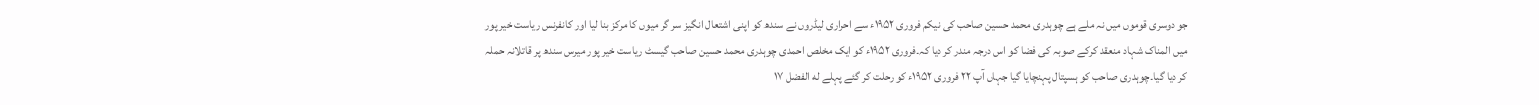جو دوسری قوموں میں نہ ملے ہے چوہدری محمد حسین صاحب کی نیکم فروری ۱۹۵۲ء سے احراری لیڈروں نے سندھ کو اپنی اشتعال انگیز سر گر میوں کا مرکز بنا لیا اور کانفرنس ریاست خیر پور میں المناک شہاد منعقد کرکے صوبہ کی فضا کو اس درجہ مندر کر دیا کہ۔فروری ۱۹۵۲ء کو ایک مخلص احمدی چوہدری محمد حسین صاحب گیسٹ ریاست خیر پور میرس سندھ پر قاتلانہ حملہ کر دیا گیا۔چوہدری صاحب کو ہسپتال پہنچایا گیا جہاں آپ ۲۲ فروری ۱۹۵۲ء کو رحلت کر گئے پہلے له الفضل ۱۷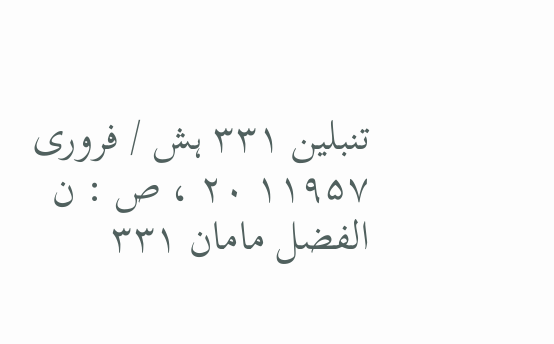تنبلین ۳۳۱ ہش / فروری ۱۱۹۵۷ ۲۰ ، ص : ن الفضل مامان ۳۳۱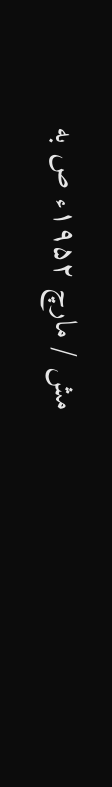مش / مارچ ۱۹۵۲ء ص به